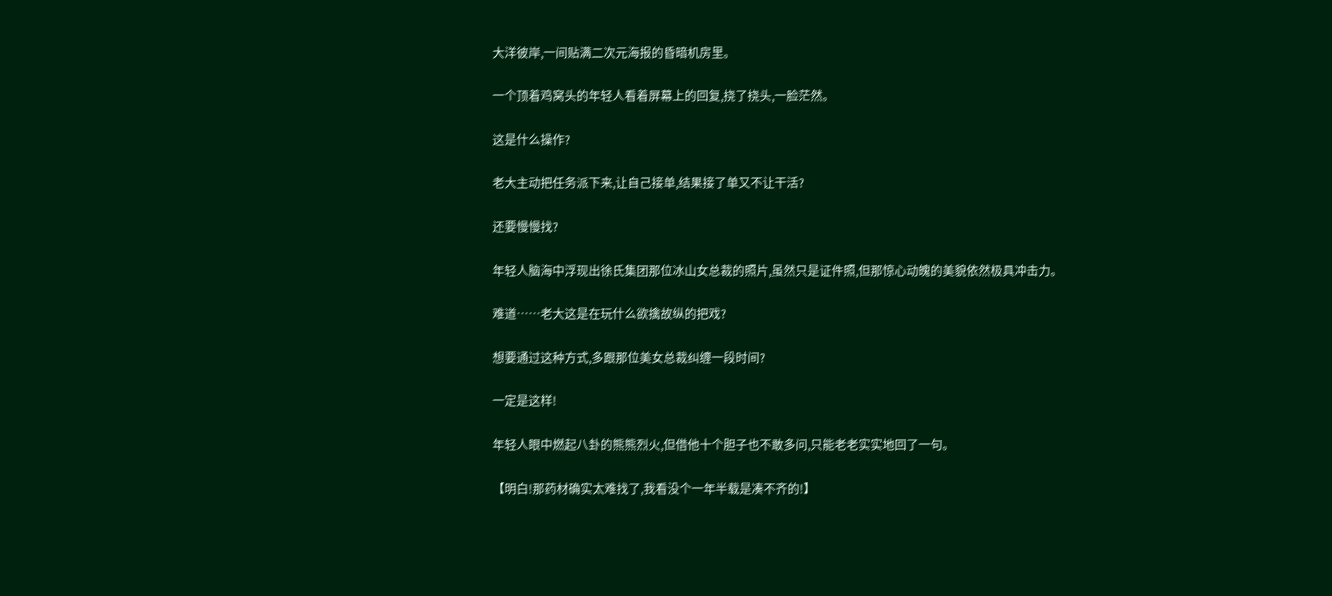大洋彼岸,一间贴满二次元海报的昏暗机房里。

一个顶着鸡窝头的年轻人看着屏幕上的回复,挠了挠头,一脸茫然。

这是什么操作?

老大主动把任务派下来,让自己接单,结果接了单又不让干活?

还要慢慢找?

年轻人脑海中浮现出徐氏集团那位冰山女总裁的照片,虽然只是证件照,但那惊心动魄的美貌依然极具冲击力。

难道……老大这是在玩什么欲擒故纵的把戏?

想要通过这种方式,多跟那位美女总裁纠缠一段时间?

一定是这样!

年轻人眼中燃起八卦的熊熊烈火,但借他十个胆子也不敢多问,只能老老实实地回了一句。

【明白!那药材确实太难找了,我看没个一年半载是凑不齐的!】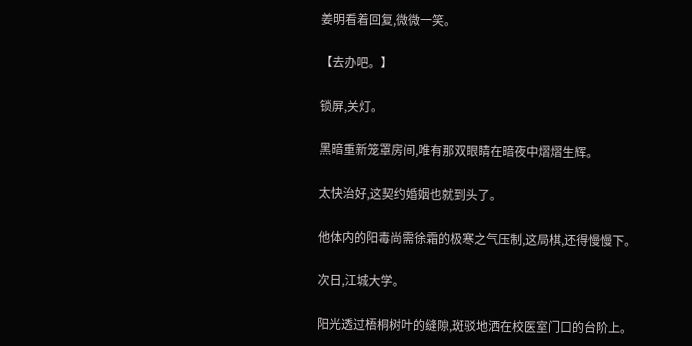姜明看着回复,微微一笑。

【去办吧。】

锁屏,关灯。

黑暗重新笼罩房间,唯有那双眼睛在暗夜中熠熠生辉。

太快治好,这契约婚姻也就到头了。

他体内的阳毒尚需徐霜的极寒之气压制,这局棋,还得慢慢下。

次日,江城大学。

阳光透过梧桐树叶的缝隙,斑驳地洒在校医室门口的台阶上。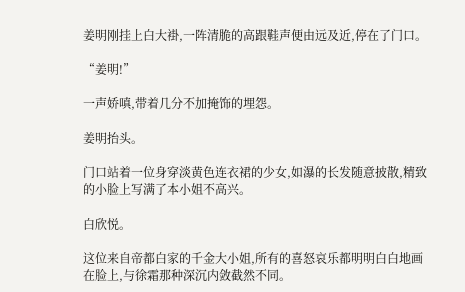姜明刚挂上白大褂,一阵清脆的高跟鞋声便由远及近,停在了门口。

“姜明!”

一声娇嗔,带着几分不加掩饰的埋怨。

姜明抬头。

门口站着一位身穿淡黄色连衣裙的少女,如瀑的长发随意披散,精致的小脸上写满了本小姐不高兴。

白欣悦。

这位来自帝都白家的千金大小姐,所有的喜怒哀乐都明明白白地画在脸上,与徐霜那种深沉内敛截然不同。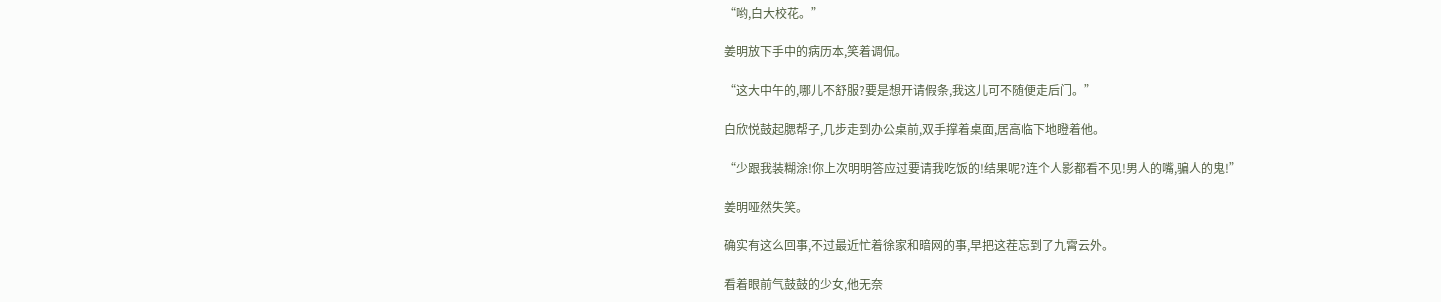“哟,白大校花。”

姜明放下手中的病历本,笑着调侃。

“这大中午的,哪儿不舒服?要是想开请假条,我这儿可不随便走后门。”

白欣悦鼓起腮帮子,几步走到办公桌前,双手撑着桌面,居高临下地瞪着他。

“少跟我装糊涂!你上次明明答应过要请我吃饭的!结果呢?连个人影都看不见!男人的嘴,骗人的鬼!”

姜明哑然失笑。

确实有这么回事,不过最近忙着徐家和暗网的事,早把这茬忘到了九霄云外。

看着眼前气鼓鼓的少女,他无奈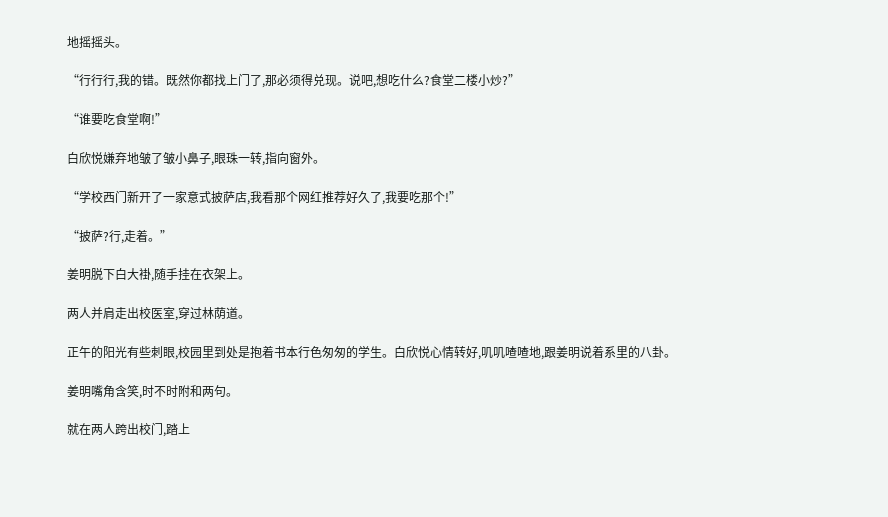地摇摇头。

“行行行,我的错。既然你都找上门了,那必须得兑现。说吧,想吃什么?食堂二楼小炒?”

“谁要吃食堂啊!”

白欣悦嫌弃地皱了皱小鼻子,眼珠一转,指向窗外。

“学校西门新开了一家意式披萨店,我看那个网红推荐好久了,我要吃那个!”

“披萨?行,走着。”

姜明脱下白大褂,随手挂在衣架上。

两人并肩走出校医室,穿过林荫道。

正午的阳光有些刺眼,校园里到处是抱着书本行色匆匆的学生。白欣悦心情转好,叽叽喳喳地,跟姜明说着系里的八卦。

姜明嘴角含笑,时不时附和两句。

就在两人跨出校门,踏上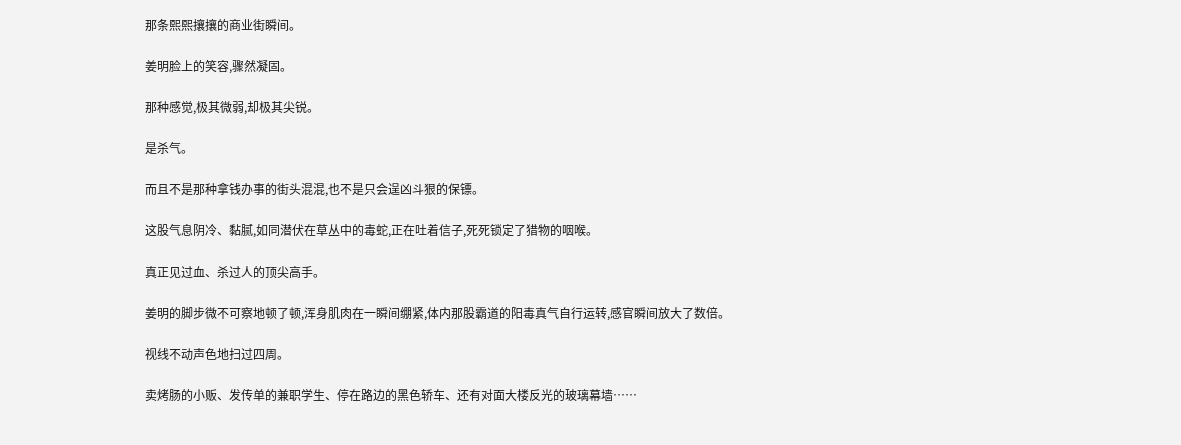那条熙熙攘攘的商业街瞬间。

姜明脸上的笑容,骤然凝固。

那种感觉,极其微弱,却极其尖锐。

是杀气。

而且不是那种拿钱办事的街头混混,也不是只会逞凶斗狠的保镖。

这股气息阴冷、黏腻,如同潜伏在草丛中的毒蛇,正在吐着信子,死死锁定了猎物的咽喉。

真正见过血、杀过人的顶尖高手。

姜明的脚步微不可察地顿了顿,浑身肌肉在一瞬间绷紧,体内那股霸道的阳毒真气自行运转,感官瞬间放大了数倍。

视线不动声色地扫过四周。

卖烤肠的小贩、发传单的兼职学生、停在路边的黑色轿车、还有对面大楼反光的玻璃幕墙……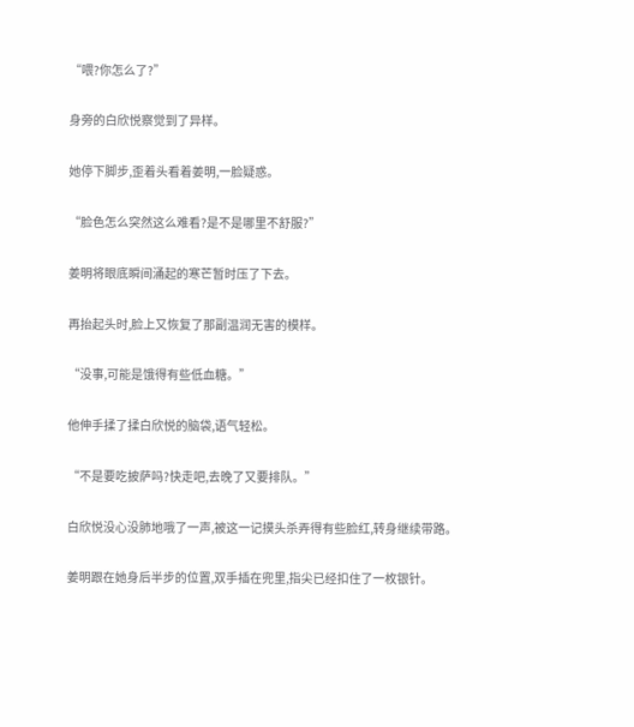“喂?你怎么了?”

身旁的白欣悦察觉到了异样。

她停下脚步,歪着头看着姜明,一脸疑惑。

“脸色怎么突然这么难看?是不是哪里不舒服?”

姜明将眼底瞬间涌起的寒芒暂时压了下去。

再抬起头时,脸上又恢复了那副温润无害的模样。

“没事,可能是饿得有些低血糖。”

他伸手揉了揉白欣悦的脑袋,语气轻松。

“不是要吃披萨吗?快走吧,去晚了又要排队。”

白欣悦没心没肺地哦了一声,被这一记摸头杀弄得有些脸红,转身继续带路。

姜明跟在她身后半步的位置,双手插在兜里,指尖已经扣住了一枚银针。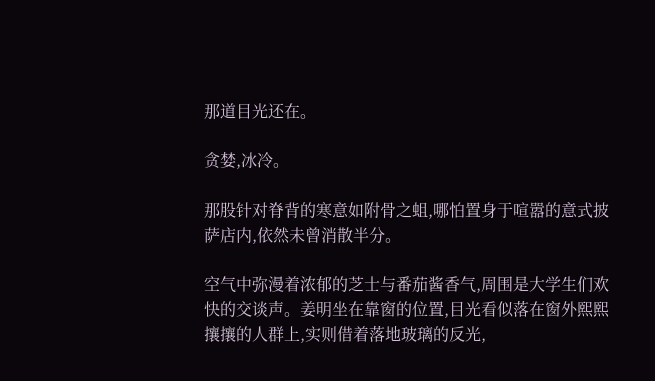那道目光还在。

贪婪,冰冷。

那股针对脊背的寒意如附骨之蛆,哪怕置身于喧嚣的意式披萨店内,依然未曾消散半分。

空气中弥漫着浓郁的芝士与番茄酱香气,周围是大学生们欢快的交谈声。姜明坐在靠窗的位置,目光看似落在窗外熙熙攘攘的人群上,实则借着落地玻璃的反光,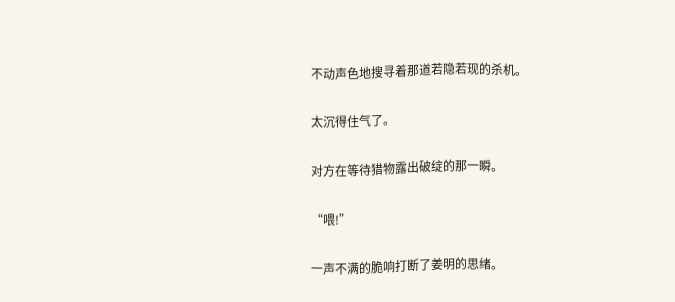不动声色地搜寻着那道若隐若现的杀机。

太沉得住气了。

对方在等待猎物露出破绽的那一瞬。

“喂!”

一声不满的脆响打断了姜明的思绪。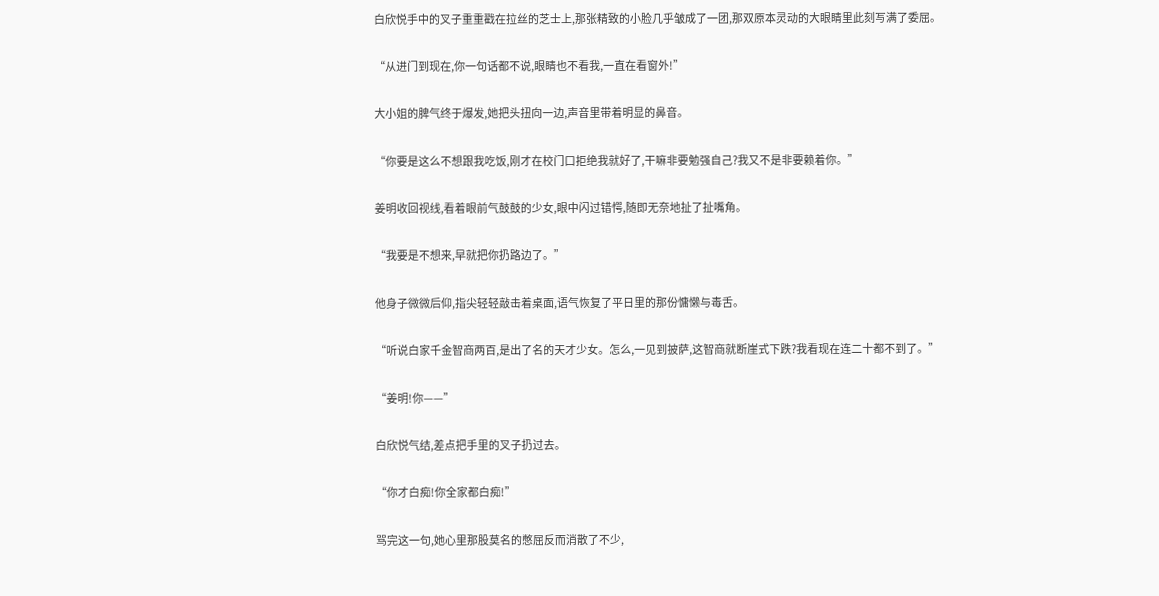白欣悦手中的叉子重重戳在拉丝的芝士上,那张精致的小脸几乎皱成了一团,那双原本灵动的大眼睛里此刻写满了委屈。

“从进门到现在,你一句话都不说,眼睛也不看我,一直在看窗外!”

大小姐的脾气终于爆发,她把头扭向一边,声音里带着明显的鼻音。

“你要是这么不想跟我吃饭,刚才在校门口拒绝我就好了,干嘛非要勉强自己?我又不是非要赖着你。”

姜明收回视线,看着眼前气鼓鼓的少女,眼中闪过错愕,随即无奈地扯了扯嘴角。

“我要是不想来,早就把你扔路边了。”

他身子微微后仰,指尖轻轻敲击着桌面,语气恢复了平日里的那份慵懒与毒舌。

“听说白家千金智商两百,是出了名的天才少女。怎么,一见到披萨,这智商就断崖式下跌?我看现在连二十都不到了。”

“姜明!你——”

白欣悦气结,差点把手里的叉子扔过去。

“你才白痴!你全家都白痴!”

骂完这一句,她心里那股莫名的憋屈反而消散了不少,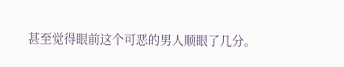甚至觉得眼前这个可恶的男人顺眼了几分。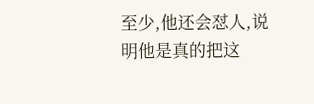至少,他还会怼人,说明他是真的把这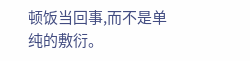顿饭当回事,而不是单纯的敷衍。